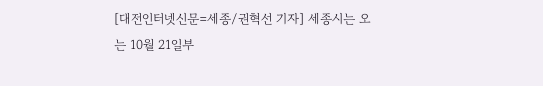[대전인터넷신문=세종/권혁선 기자] 세종시는 오는 10월 21일부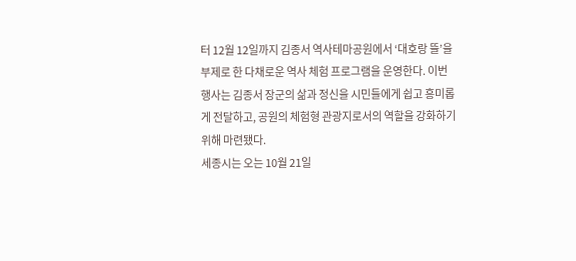터 12월 12일까지 김종서 역사테마공원에서 ‘대호랑 뜰’을 부제로 한 다채로운 역사 체험 프로그램을 운영한다. 이번 행사는 김종서 장군의 삶과 정신을 시민들에게 쉽고 흥미롭게 전달하고, 공원의 체험형 관광지로서의 역할을 강화하기 위해 마련됐다.
세종시는 오는 10월 21일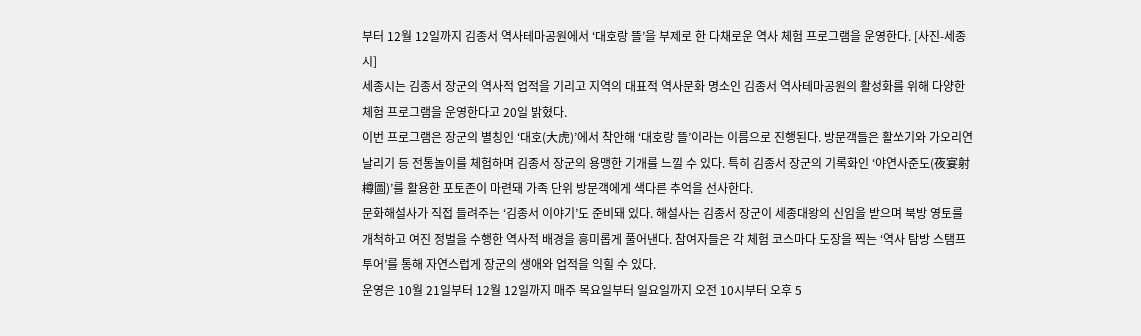부터 12월 12일까지 김종서 역사테마공원에서 ‘대호랑 뜰’을 부제로 한 다채로운 역사 체험 프로그램을 운영한다. [사진-세종시]
세종시는 김종서 장군의 역사적 업적을 기리고 지역의 대표적 역사문화 명소인 김종서 역사테마공원의 활성화를 위해 다양한 체험 프로그램을 운영한다고 20일 밝혔다.
이번 프로그램은 장군의 별칭인 ‘대호(大虎)’에서 착안해 ‘대호랑 뜰’이라는 이름으로 진행된다. 방문객들은 활쏘기와 가오리연 날리기 등 전통놀이를 체험하며 김종서 장군의 용맹한 기개를 느낄 수 있다. 특히 김종서 장군의 기록화인 ‘야연사준도(夜宴射樽圖)’를 활용한 포토존이 마련돼 가족 단위 방문객에게 색다른 추억을 선사한다.
문화해설사가 직접 들려주는 ‘김종서 이야기’도 준비돼 있다. 해설사는 김종서 장군이 세종대왕의 신임을 받으며 북방 영토를 개척하고 여진 정벌을 수행한 역사적 배경을 흥미롭게 풀어낸다. 참여자들은 각 체험 코스마다 도장을 찍는 ‘역사 탐방 스탬프 투어’를 통해 자연스럽게 장군의 생애와 업적을 익힐 수 있다.
운영은 10월 21일부터 12월 12일까지 매주 목요일부터 일요일까지 오전 10시부터 오후 5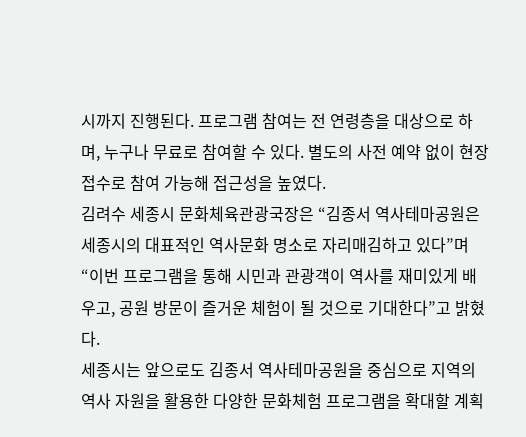시까지 진행된다. 프로그램 참여는 전 연령층을 대상으로 하며, 누구나 무료로 참여할 수 있다. 별도의 사전 예약 없이 현장 접수로 참여 가능해 접근성을 높였다.
김려수 세종시 문화체육관광국장은 “김종서 역사테마공원은 세종시의 대표적인 역사문화 명소로 자리매김하고 있다”며 “이번 프로그램을 통해 시민과 관광객이 역사를 재미있게 배우고, 공원 방문이 즐거운 체험이 될 것으로 기대한다”고 밝혔다.
세종시는 앞으로도 김종서 역사테마공원을 중심으로 지역의 역사 자원을 활용한 다양한 문화체험 프로그램을 확대할 계획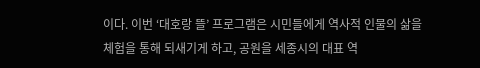이다. 이번 ‘대호랑 뜰’ 프로그램은 시민들에게 역사적 인물의 삶을 체험을 통해 되새기게 하고, 공원을 세종시의 대표 역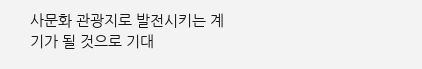사문화 관광지로 발전시키는 계기가 될 것으로 기대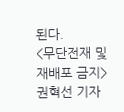된다.
<무단전재 및 재배포 금지> 권혁선 기자